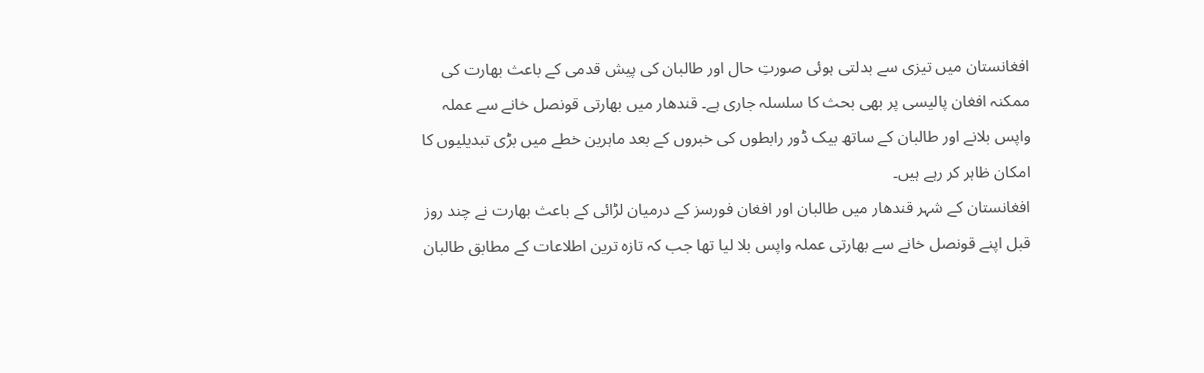افغانستان میں تیزی سے بدلتی ہوئی صورتِ حال اور طالبان کی پیش قدمی کے باعث بھارت کی ممکنہ افغان پالیسی پر بھی بحث کا سلسلہ جاری ہے۔ قندھار میں بھارتی قونصل خانے سے عملہ واپس بلانے اور طالبان کے ساتھ بیک ڈور رابطوں کی خبروں کے بعد ماہرین خطے میں بڑی تبدیلیوں کا امکان ظاہر کر رہے ہیں۔
افغانستان کے شہر قندھار میں طالبان اور افغان فورسز کے درمیان لڑائی کے باعث بھارت نے چند روز قبل اپنے قونصل خانے سے بھارتی عملہ واپس بلا لیا تھا جب کہ تازہ ترین اطلاعات کے مطابق طالبان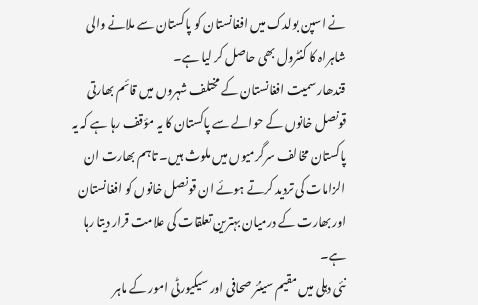نے اسپن بولدک میں افغانستان کو پاکستان سے ملانے والی شاہراہ کا کنٹرول بھی حاصل کر لیا ہے۔
قندھار سمیت افغانستان کے مختلف شہروں میں قائم بھارتی قونصل خانوں کے حوالے سے پاکستان کا یہ مؤقف رہا ہے کہ یہ پاکستان مخالف سرگرمیوں میں ملوث ہیں۔ تاہم بھارت ان الزامات کی تردید کرتے ہوئے ان قونصل خانوں کو افغانستان اور بھارت کے درمیان بہترین تعلقات کی علامت قرار دیتا رہا ہے۔
نئی دہلی میں مقیم سینئر صحافی اور سیکیورٹی امور کے ماہر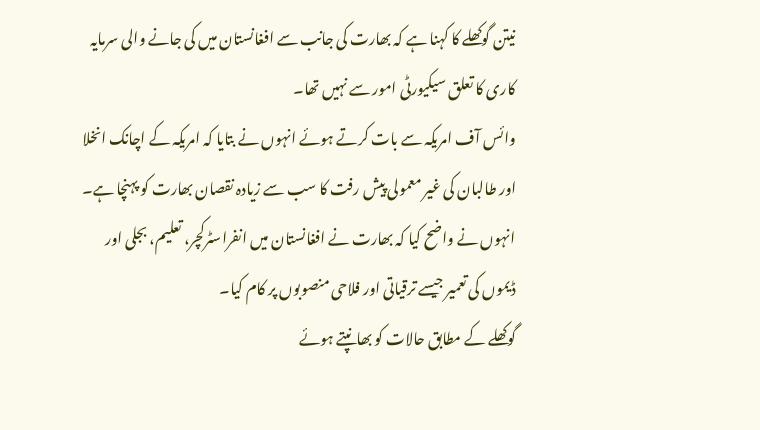نیتن گوکھلے کا کہنا ہے کہ بھارت کی جانب سے افغانستان میں کی جانے والی سرمایہ کاری کا تعلق سیکیورٹی امور سے نہیں تھا۔
وائس آف امریکہ سے بات کرتے ہوئے انہوں نے بتایا کہ امریکہ کے اچانک انخلا اور طالبان کی غیر معمولی پیش رفت کا سب سے زیادہ نقصان بھارت کو پہنچا ہے۔ انہوں نے واضح کیا کہ بھارت نے افغانستان میں انفراسٹرکچر، تعلیم، بجلی اور ڈیموں کی تعمیر جیسے ترقیاتی اور فلاحی منصوبوں پر کام کیا۔
گوکھلے کے مطابق حالات کو بھانپتے ہوئے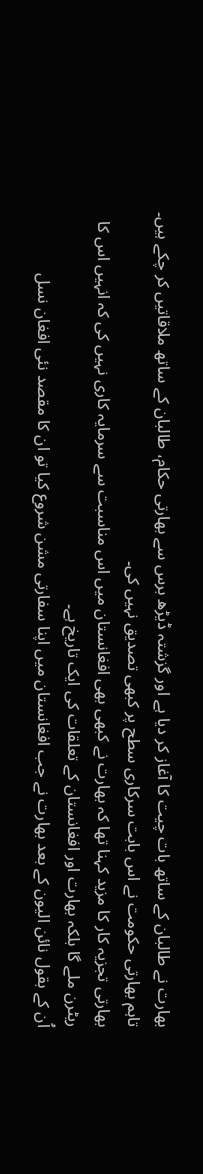بھارت نے طالبان کے ساتھ بات چیت کا آغاز کر دیا ہے اور گزشتہ ڈیڑھ برس سے بھارتی حکام، طالبان کے ساتھ ملاقاتیں کر چکے ہیں۔ تاہم بھارتی حکومت نے اس بابت سرکاری سطح پر کبھی تصدیق نہیں کی۔
بھارتی تجزیہ کار کا مزید کہنا تھا کہ بھارت نے کبھی بھی افغانستان میں اس مناسبت سے سرمایہ کاری نہیں کی کہ انہیں اس کا ریٹرن ملے گا بلکہ بھارت اور افغانستان کے تعلقات کی ایک تاریخ ہے۔
اُن کے بقول نائن الیون کے بعد بھارت نے جب افغانستان میں اپنا سفارتی مشن شروع کیا تو ان کا مقصد نئی افغان نسل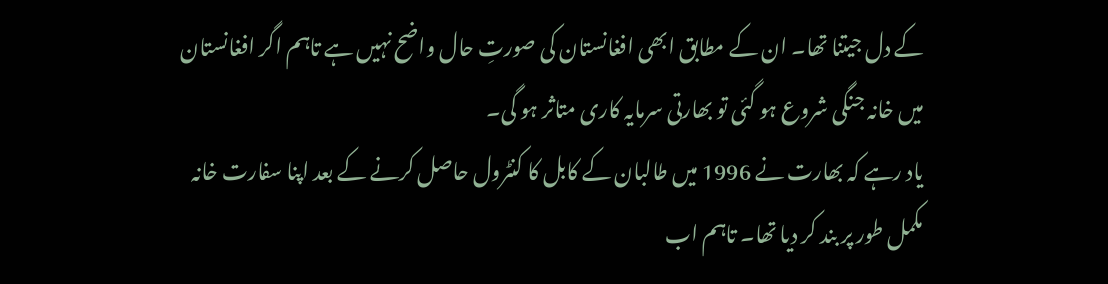کے دل جیتنا تھا۔ ان کے مطابق ابھی افغانستان کی صورتِ حال واضح نہیں ہے تاہم اگر افغانستان میں خانہ جنگی شروع ہو گئی تو بھارتی سرمایہ کاری متاثر ہو گی۔
یاد رہے کہ بھارت نے 1996 میں طالبان کے کابل کا کنٹرول حاصل کرنے کے بعد اپنا سفارت خانہ مکمل طور پر بند کر دیا تھا۔ تاہم اب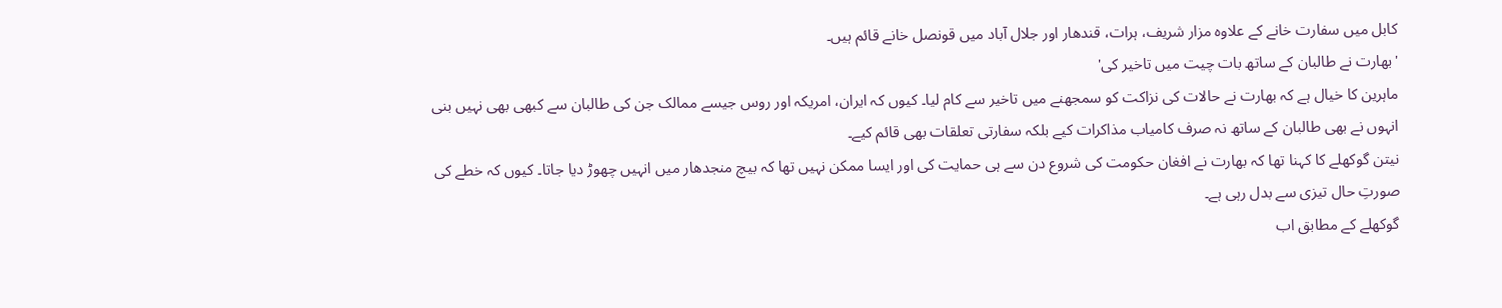کابل میں سفارت خانے کے علاوہ مزار شریف، ہرات، قندھار اور جلال آباد میں قونصل خانے قائم ہیں۔
'بھارت نے طالبان کے ساتھ بات چیت میں تاخیر کی'
ماہرین کا خیال ہے کہ بھارت نے حالات کی نزاکت کو سمجھنے میں تاخیر سے کام لیا۔ کیوں کہ ایران، امریکہ اور روس جیسے ممالک جن کی طالبان سے کبھی بھی نہیں بنی انہوں نے بھی طالبان کے ساتھ نہ صرف کامیاب مذاکرات کیے بلکہ سفارتی تعلقات بھی قائم کیے۔
نیتن گوکھلے کا کہنا تھا کہ بھارت نے افغان حکومت کی شروع دن سے ہی حمایت کی اور ایسا ممکن نہیں تھا کہ بیچ منجدھار میں انہیں چھوڑ دیا جاتا۔ کیوں کہ خطے کی صورتِ حال تیزی سے بدل رہی ہے۔
گوکھلے کے مطابق اب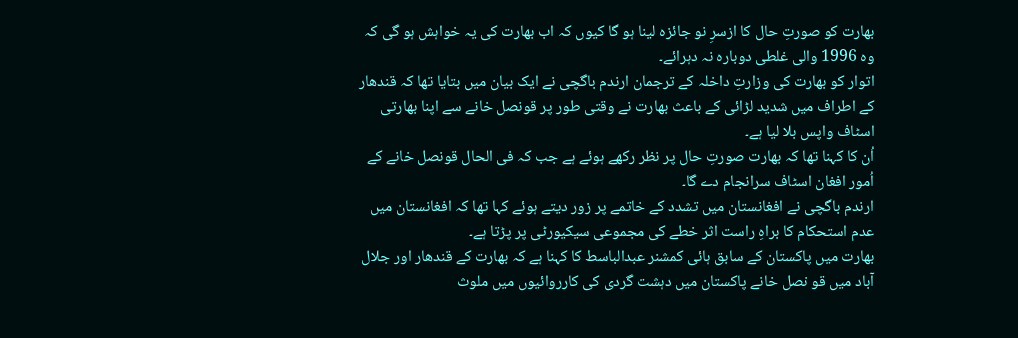بھارت کو صورتِ حال کا ازسرِ نو جائزہ لینا ہو گا کیوں کہ اب بھارت کی یہ خواہش ہو گی کہ وہ 1996 والی غلطی دوبارہ نہ دہرائے۔
اتوار کو بھارت کی وزارتِ داخلہ کے ترجمان ارندم باگچی نے ایک بیان میں بتایا تھا کہ قندھار کے اطراف میں شدید لڑائی کے باعث بھارت نے وقتی طور پر قونصل خانے سے اپنا بھارتی اسٹاف واپس بلا لیا ہے۔
اُن کا کہنا تھا کہ بھارت صورتِ حال پر نظر رکھے ہوئے ہے جب کہ فی الحال قونصل خانے کے اُمور افغان اسٹاف سرانجام دے گا۔
ارندم باگچی نے افغانستان میں تشدد کے خاتمے پر زور دیتے ہوئے کہا تھا کہ افغانستان میں عدم استحکام کا براہِ راست اثر خطے کی مجموعی سیکیورٹی پر پڑتا ہے۔
بھارت میں پاکستان کے سابق ہائی کمشنر عبدالباسط کا کہنا ہے کہ بھارت کے قندھار اور جلال آباد میں قو نصل خانے پاکستان میں دہشت گردی کی کارروائیوں میں ملوث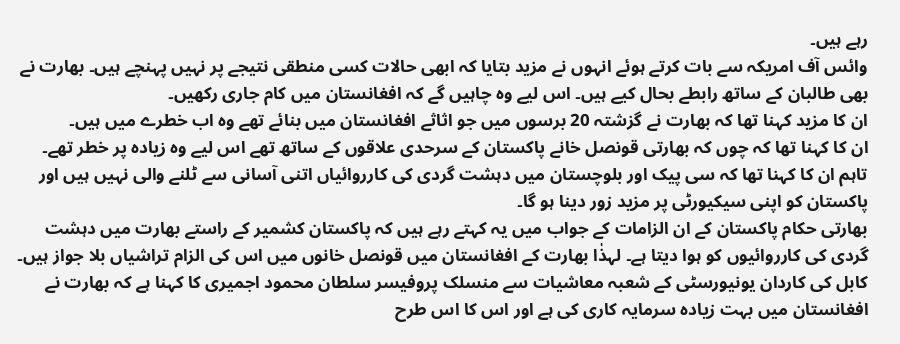رہے ہیں۔
وائس آف امریکہ سے بات کرتے ہوئے انہوں نے مزید بتایا کہ ابھی حالات کسی منطقی نتیجے پر نہیں پہنچے ہیں۔ بھارت نے بھی طالبان کے ساتھ رابطے بحال کیے ہیں۔ اس لیے وہ چاہیں گے کہ افغانستان میں کام جاری رکھیں۔
ان کا مزید کہنا تھا کہ بھارت نے گزشتہ 20 برسوں میں جو اثاثے افغانستان میں بنائے تھے وہ اب خطرے میں ہیں۔
ان کا کہنا تھا کہ چوں کہ بھارتی قونصل خانے پاکستان کے سرحدی علاقوں کے ساتھ تھے اس لیے وہ زیادہ پر خطر تھے۔ تاہم ان کا کہنا تھا کہ سی پیک اور بلوچستان میں دہشت گردی کی کارروائیاں اتنی آسانی سے ٹلنے والی نہیں ہیں اور پاکستان کو اپنی سیکیورٹی پر مزید زور دینا ہو گا۔
بھارتی حکام پاکستان کے ان الزامات کے جواب میں یہ کہتے رہے ہیں کہ پاکستان کشمیر کے راستے بھارت میں دہشت گردی کی کارروائیوں کو ہوا دیتا ہے۔ لہذٰا بھارت کے افغانستان میں قونصل خانوں میں اس کی الزام تراشیاں بلا جواز ہیں۔
کابل کی کاردان یونیورسٹی کے شعبہ معاشیات سے منسلک پروفیسر سلطان محمود اجمیری کا کہنا ہے کہ بھارت نے افغانستان میں بہت زیادہ سرمایہ کاری کی ہے اور اس کا اس طرح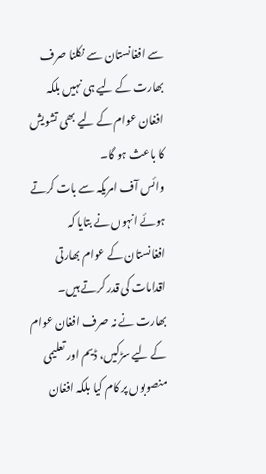سے افغانستان سے نکلنا صرف بھارت کے لیے ہی نہیں بلکہ افغان عوام کے لیے بھی تشویش کا باعث ہو گا۔
وائس آف امریکہ سے بات کرتے ہوئے انہوں نے بتایا کہ افغانستان کے عوام بھارتی اقدامات کی قدر کرتے ہیں۔ بھارت نے نہ صرف افغان عوام کے لیے سڑکیں، ڈیم اور تعلیمی منصوبوں پر کام کیا بلکہ افغان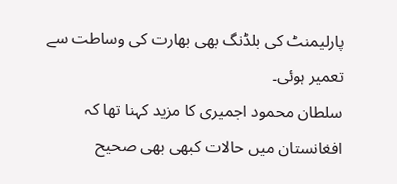پارلیمنٹ کی بلڈنگ بھی بھارت کی وساطت سے تعمیر ہوئی۔
سلطان محمود اجمیری کا مزید کہنا تھا کہ افغانستان میں حالات کبھی بھی صحیح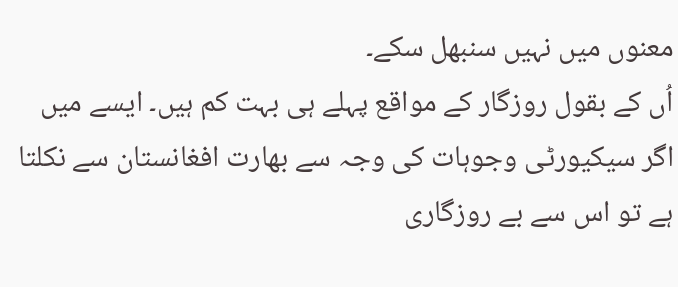معنوں میں نہیں سنبھل سکے۔
اُں کے بقول روزگار کے مواقع پہلے ہی بہت کم ہیں۔ ایسے میں اگر سیکیورٹی وجوہات کی وجہ سے بھارت افغانستان سے نکلتا ہے تو اس سے بے روزگاری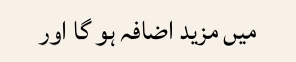میں مزید اضافہ ہو گا اور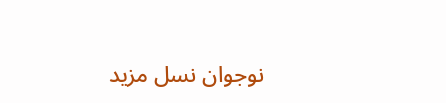نوجوان نسل مزید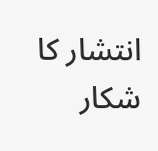انتشار کا شکار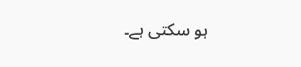ہو سکتی ہے۔